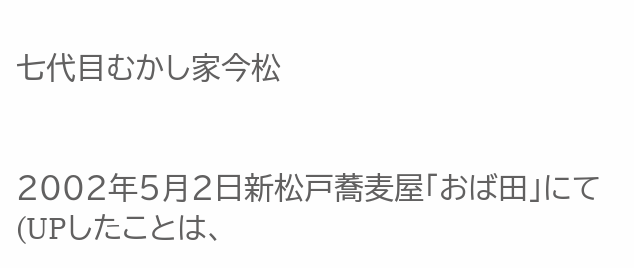七代目むかし家今松


2002年5月2日新松戸蕎麦屋「おば田」にて
(UPしたことは、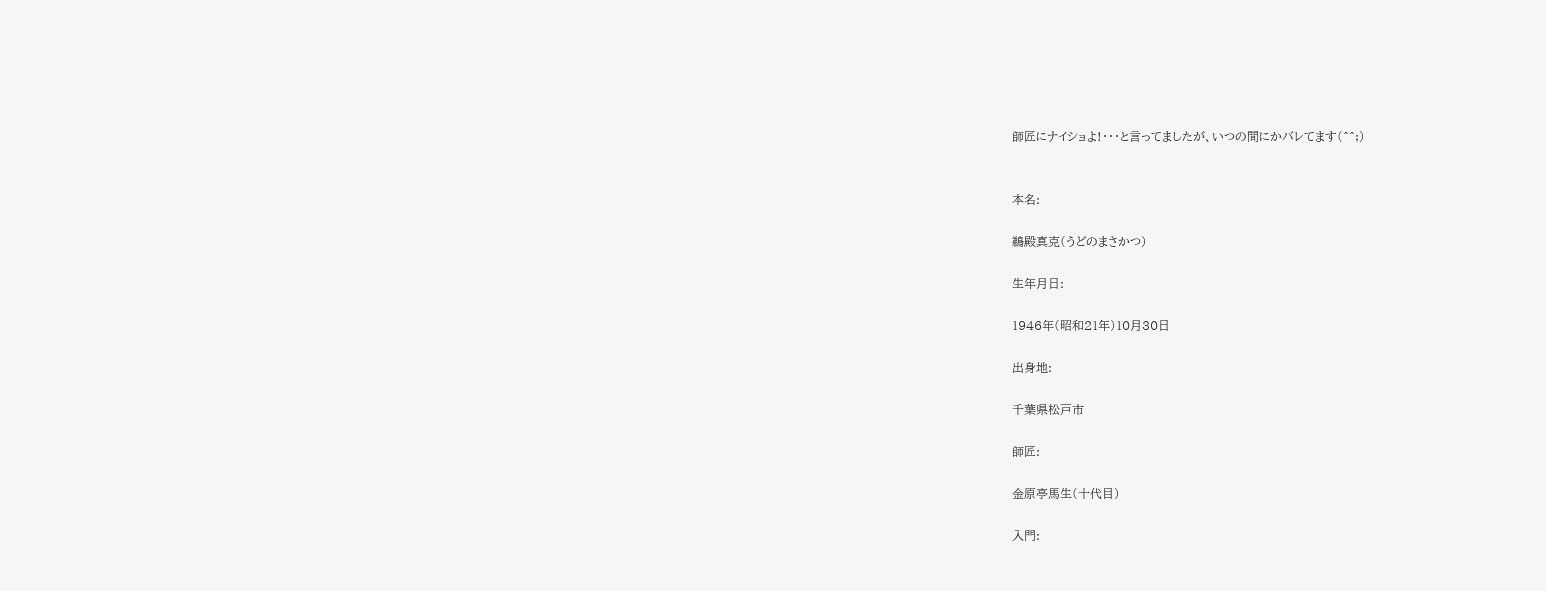師匠にナイショよ!・・・と言ってましたが、いつの間にかバレてます(^^;)


本名:

鵜殿真克(うどのまさかつ)

生年月日:

1946年(昭和21年)10月30日

出身地:

千葉県松戸市

師匠:

金原亭馬生(十代目)

入門: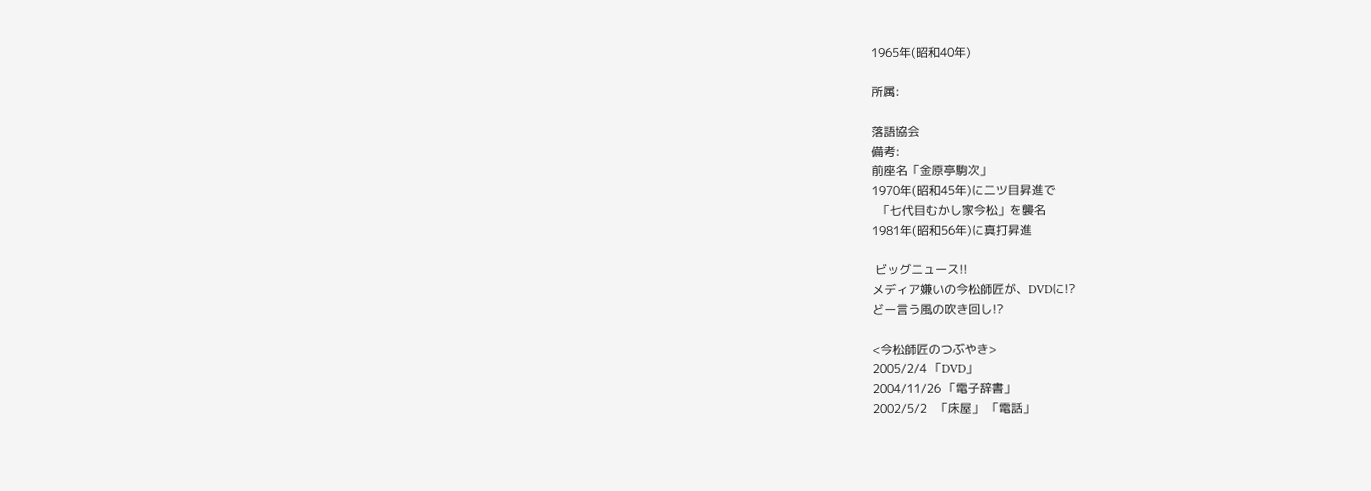1965年(昭和40年)

所属:

落語協会
備考:
前座名「金原亭駒次」
1970年(昭和45年)に二ツ目昇進で
  「七代目むかし家今松」を襲名
1981年(昭和56年)に真打昇進

 ビッグニュース!!
メディア嫌いの今松師匠が、DVDに!?
どー言う風の吹き回し!?

<今松師匠のつぶやき>
2005/2/4 「DVD」
2004/11/26 「電子辞書」
2002/5/2   「床屋」 「電話」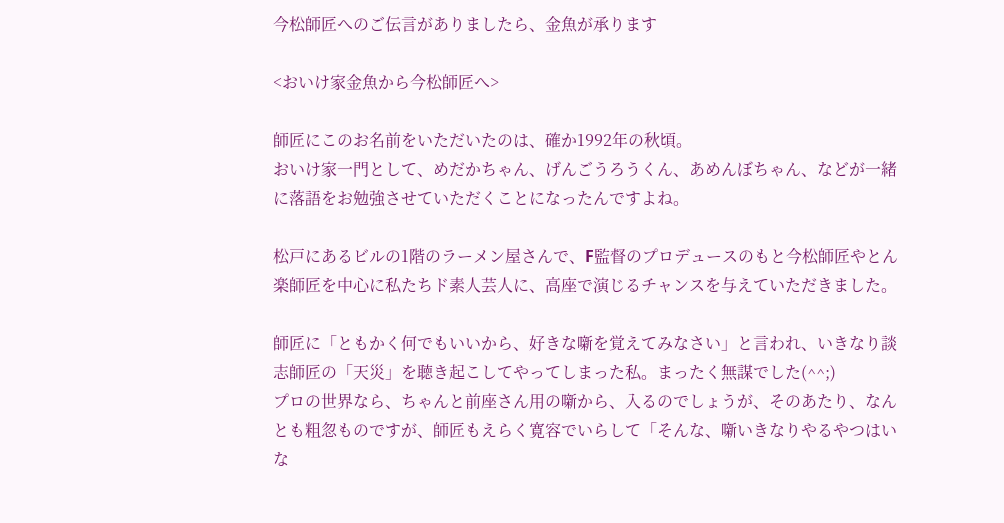今松師匠へのご伝言がありましたら、金魚が承ります

<おいけ家金魚から今松師匠へ>

師匠にこのお名前をいただいたのは、確か1992年の秋頃。
おいけ家一門として、めだかちゃん、げんごうろうくん、あめんぼちゃん、などが一緒に落語をお勉強させていただくことになったんですよね。

松戸にあるビルの1階のラーメン屋さんで、F監督のプロデュースのもと今松師匠やとん楽師匠を中心に私たちド素人芸人に、高座で演じるチャンスを与えていただきました。

師匠に「ともかく何でもいいから、好きな噺を覚えてみなさい」と言われ、いきなり談志師匠の「天災」を聴き起こしてやってしまった私。まったく無謀でした(^^;)
プロの世界なら、ちゃんと前座さん用の噺から、入るのでしょうが、そのあたり、なんとも粗忽ものですが、師匠もえらく寛容でいらして「そんな、噺いきなりやるやつはいな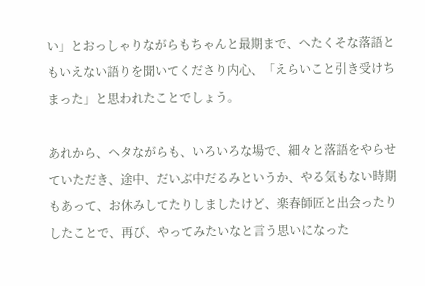い」とおっしゃりながらもちゃんと最期まで、へたくそな落語ともいえない語りを聞いてくださり内心、「えらいこと引き受けちまった」と思われたことでしょう。

あれから、ヘタながらも、いろいろな場で、細々と落語をやらせていただき、途中、だいぶ中だるみというか、やる気もない時期もあって、お休みしてたりしましたけど、楽春師匠と出会ったりしたことで、再び、やってみたいなと言う思いになった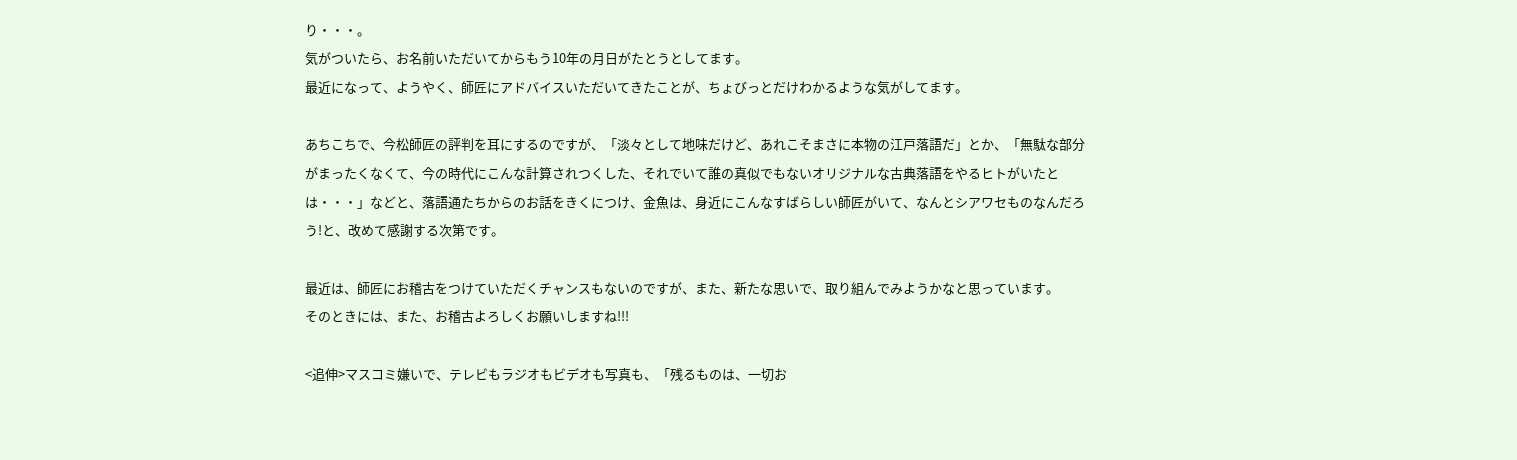り・・・。
気がついたら、お名前いただいてからもう10年の月日がたとうとしてます。
最近になって、ようやく、師匠にアドバイスいただいてきたことが、ちょびっとだけわかるような気がしてます。

あちこちで、今松師匠の評判を耳にするのですが、「淡々として地味だけど、あれこそまさに本物の江戸落語だ」とか、「無駄な部分がまったくなくて、今の時代にこんな計算されつくした、それでいて誰の真似でもないオリジナルな古典落語をやるヒトがいたとは・・・」などと、落語通たちからのお話をきくにつけ、金魚は、身近にこんなすばらしい師匠がいて、なんとシアワセものなんだろう!と、改めて感謝する次第です。

最近は、師匠にお稽古をつけていただくチャンスもないのですが、また、新たな思いで、取り組んでみようかなと思っています。
そのときには、また、お稽古よろしくお願いしますね!!!

<追伸>マスコミ嫌いで、テレビもラジオもビデオも写真も、「残るものは、一切お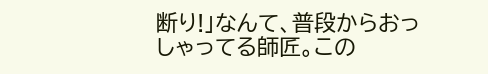断り!」なんて、普段からおっしゃってる師匠。この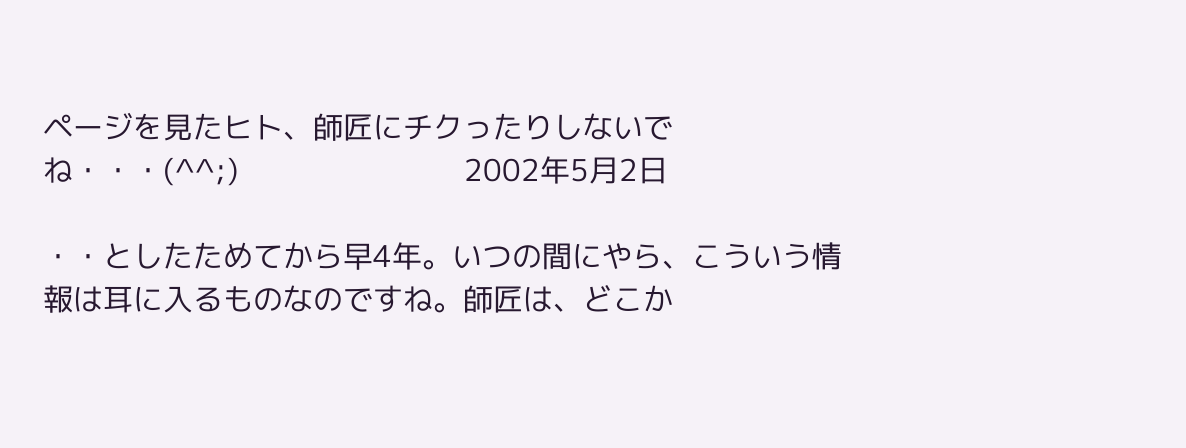ページを見たヒト、師匠にチクったりしないでね・・・(^^;)                         2002年5月2日

・・としたためてから早4年。いつの間にやら、こういう情報は耳に入るものなのですね。師匠は、どこか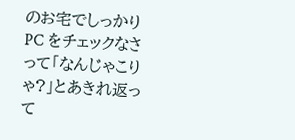のお宅でしっかりPC をチェックなさって「なんじゃこりゃ?」とあきれ返って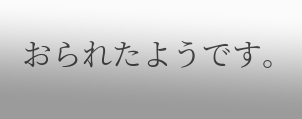おられたようです。